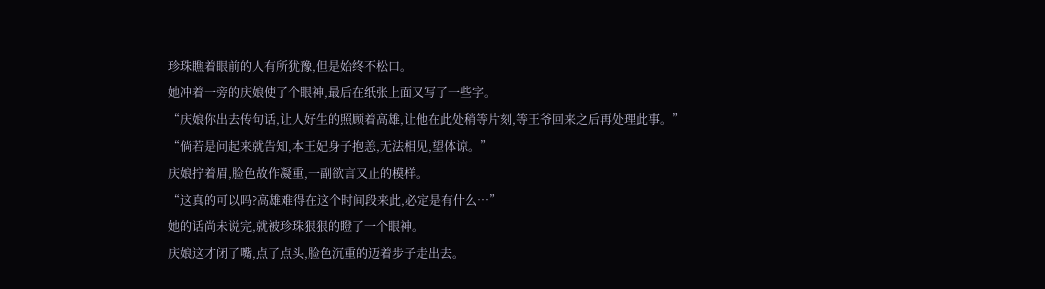珍珠瞧着眼前的人有所犹豫,但是始终不松口。
她冲着一旁的庆娘使了个眼神,最后在纸张上面又写了一些字。
“庆娘你出去传句话,让人好生的照顾着高雄,让他在此处稍等片刻,等王爷回来之后再处理此事。”
“倘若是问起来就告知,本王妃身子抱恙,无法相见,望体谅。”
庆娘拧着眉,脸色故作凝重,一副欲言又止的模样。
“这真的可以吗?高雄难得在这个时间段来此,必定是有什么…”
她的话尚未说完,就被珍珠狠狠的瞪了一个眼神。
庆娘这才闭了嘴,点了点头,脸色沉重的迈着步子走出去。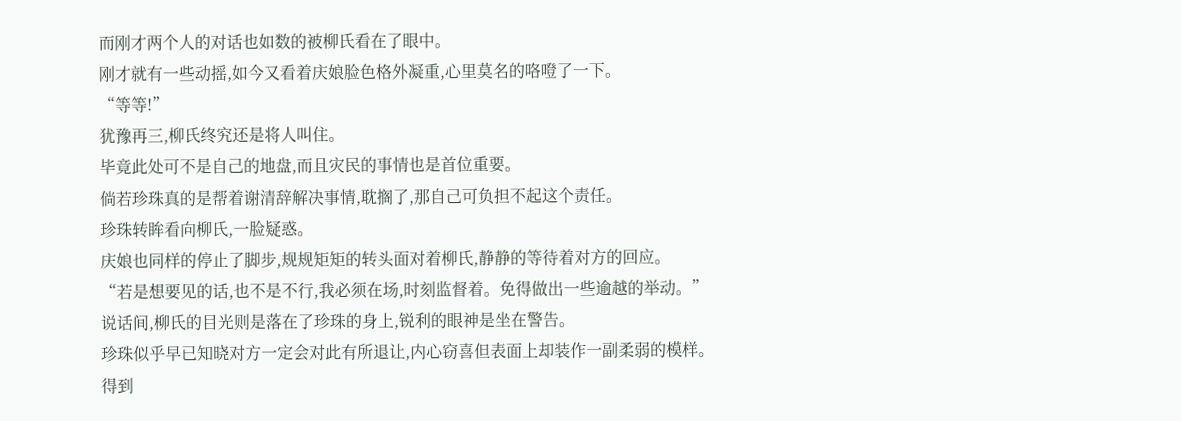而刚才两个人的对话也如数的被柳氏看在了眼中。
刚才就有一些动摇,如今又看着庆娘脸色格外凝重,心里莫名的咯噔了一下。
“等等!”
犹豫再三,柳氏终究还是将人叫住。
毕竟此处可不是自己的地盘,而且灾民的事情也是首位重要。
倘若珍珠真的是帮着谢清辞解决事情,耽搁了,那自己可负担不起这个责任。
珍珠转眸看向柳氏,一脸疑惑。
庆娘也同样的停止了脚步,规规矩矩的转头面对着柳氏,静静的等待着对方的回应。
“若是想要见的话,也不是不行,我必须在场,时刻监督着。免得做出一些逾越的举动。”
说话间,柳氏的目光则是落在了珍珠的身上,锐利的眼神是坐在警告。
珍珠似乎早已知晓对方一定会对此有所退让,内心窃喜但表面上却装作一副柔弱的模样。
得到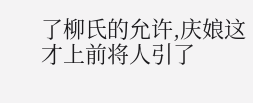了柳氏的允许,庆娘这才上前将人引了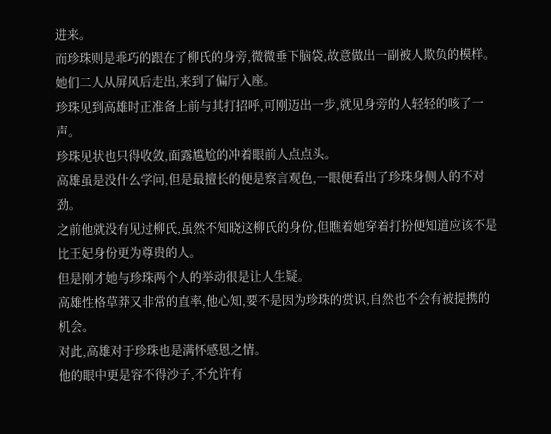进来。
而珍珠则是乖巧的跟在了柳氏的身旁,微微垂下脑袋,故意做出一副被人欺负的模样。
她们二人从屏风后走出,来到了偏厅入座。
珍珠见到高雄时正准备上前与其打招呼,可刚迈出一步,就见身旁的人轻轻的咳了一声。
珍珠见状也只得收敛,面露尴尬的冲着眼前人点点头。
高雄虽是没什么学问,但是最擅长的便是察言观色,一眼便看出了珍珠身侧人的不对劲。
之前他就没有见过柳氏,虽然不知晓这柳氏的身份,但瞧着她穿着打扮便知道应该不是比王妃身份更为尊贵的人。
但是刚才她与珍珠两个人的举动很是让人生疑。
高雄性格草莽又非常的直率,他心知,要不是因为珍珠的赏识,自然也不会有被提携的机会。
对此,高雄对于珍珠也是满怀感恩之情。
他的眼中更是容不得沙子,不允许有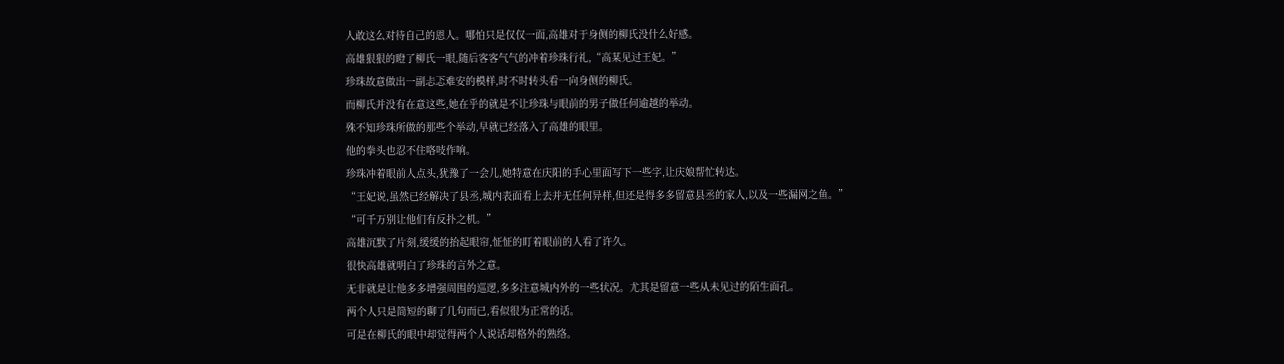人敢这么对待自己的恩人。哪怕只是仅仅一面,高雄对于身侧的柳氏没什么好感。
高雄狠狠的瞪了柳氏一眼,随后客客气气的冲着珍珠行礼,“高某见过王妃。”
珍珠故意做出一副忐忑难安的模样,时不时转头看一向身侧的柳氏。
而柳氏并没有在意这些,她在乎的就是不让珍珠与眼前的男子做任何逾越的举动。
殊不知珍珠所做的那些个举动,早就已经落入了高雄的眼里。
他的拳头也忍不住咯吱作响。
珍珠冲着眼前人点头,犹豫了一会儿,她特意在庆阳的手心里面写下一些字,让庆娘帮忙转达。
“王妃说,虽然已经解决了县丞,城内表面看上去并无任何异样,但还是得多多留意县丞的家人,以及一些漏网之鱼。”
“可千万别让他们有反扑之机。”
高雄沉默了片刻,缓缓的抬起眼帘,怔怔的盯着眼前的人看了许久。
很快高雄就明白了珍珠的言外之意。
无非就是让他多多增强周围的巡逻,多多注意城内外的一些状况。尤其是留意一些从未见过的陌生面孔。
两个人只是简短的聊了几句而已,看似很为正常的话。
可是在柳氏的眼中却觉得两个人说话却格外的熟络。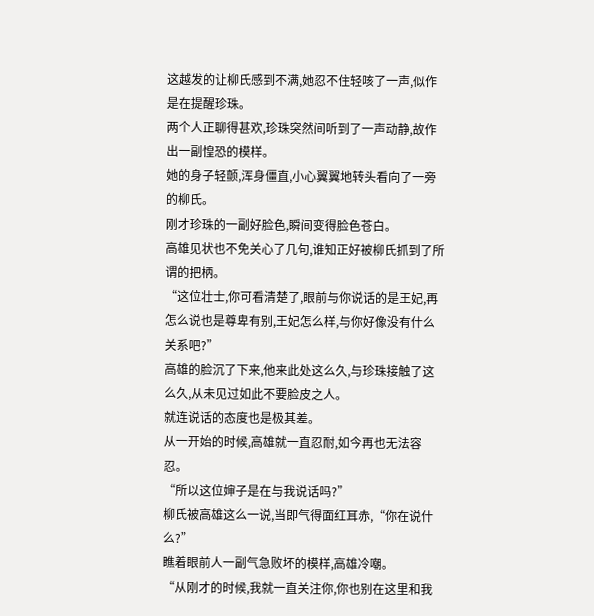这越发的让柳氏感到不满,她忍不住轻咳了一声,似作是在提醒珍珠。
两个人正聊得甚欢,珍珠突然间听到了一声动静,故作出一副惶恐的模样。
她的身子轻颤,浑身僵直,小心翼翼地转头看向了一旁的柳氏。
刚才珍珠的一副好脸色,瞬间变得脸色苍白。
高雄见状也不免关心了几句,谁知正好被柳氏抓到了所谓的把柄。
“这位壮士,你可看清楚了,眼前与你说话的是王妃,再怎么说也是尊卑有别,王妃怎么样,与你好像没有什么关系吧?”
高雄的脸沉了下来,他来此处这么久,与珍珠接触了这么久,从未见过如此不要脸皮之人。
就连说话的态度也是极其差。
从一开始的时候,高雄就一直忍耐,如今再也无法容忍。
“所以这位婶子是在与我说话吗?”
柳氏被高雄这么一说,当即气得面红耳赤,“你在说什么?”
瞧着眼前人一副气急败坏的模样,高雄冷嘲。
“从刚才的时候,我就一直关注你,你也别在这里和我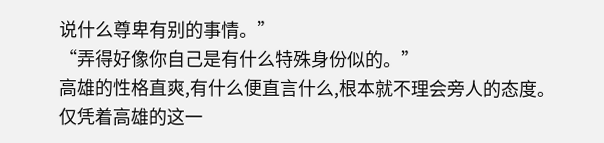说什么尊卑有别的事情。”
“弄得好像你自己是有什么特殊身份似的。”
高雄的性格直爽,有什么便直言什么,根本就不理会旁人的态度。
仅凭着高雄的这一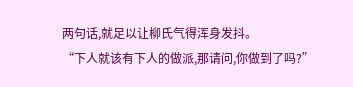两句话,就足以让柳氏气得浑身发抖。
“下人就该有下人的做派,那请问,你做到了吗?”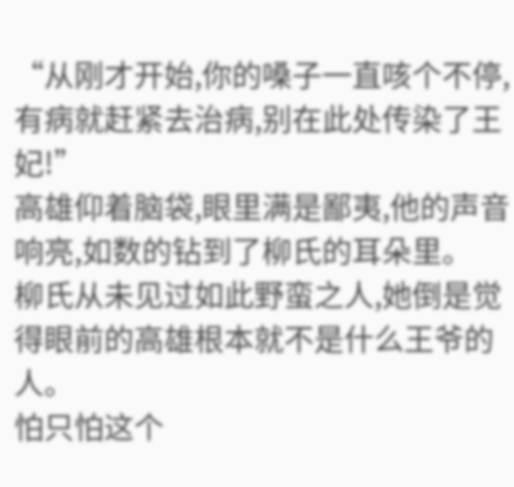“从刚才开始,你的嗓子一直咳个不停,有病就赶紧去治病,别在此处传染了王妃!”
高雄仰着脑袋,眼里满是鄙夷,他的声音响亮,如数的钻到了柳氏的耳朵里。
柳氏从未见过如此野蛮之人,她倒是觉得眼前的高雄根本就不是什么王爷的人。
怕只怕这个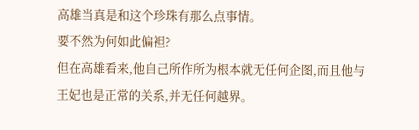高雄当真是和这个珍珠有那么点事情。
要不然为何如此偏袒?
但在高雄看来,他自己所作所为根本就无任何企图,而且他与王妃也是正常的关系,并无任何越界。